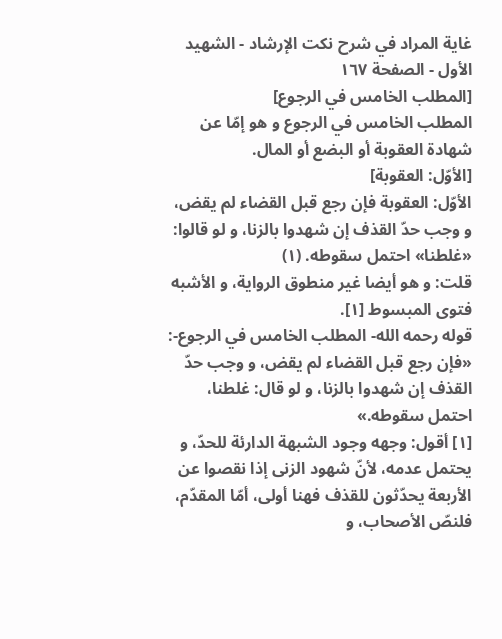غاية المراد في شرح نكت الإرشاد - الشهيد الأول - الصفحة ١٦٧
[المطلب الخامس في الرجوع]
المطلب الخامس في الرجوع و هو إمّا عن شهادة العقوبة أو البضع أو المال.
[الأوّل: العقوبة]
الأوّل: العقوبة فإن رجع قبل القضاء لم يقض، و وجب حدّ القذف إن شهدوا بالزنا، و لو قالوا: «غلطنا» احتمل سقوطه. (١)
قلت: و هو أيضا غير منطوق الرواية، و الأشبه فتوى المبسوط [١].
قوله رحمه الله- المطلب الخامس في الرجوع-: «فإن رجع قبل القضاء لم يقض، و وجب حدّ القذف إن شهدوا بالزنا، و لو قال: غلطنا، احتمل سقوطه.»
[١] أقول: وجهه وجود الشبهة الدارئة للحدّ، و يحتمل عدمه، لأنّ شهود الزنى إذا نقصوا عن الأربعة يحدّثون للقذف فهنا أولى، أمّا المقدّم، فلنصّ الأصحاب، و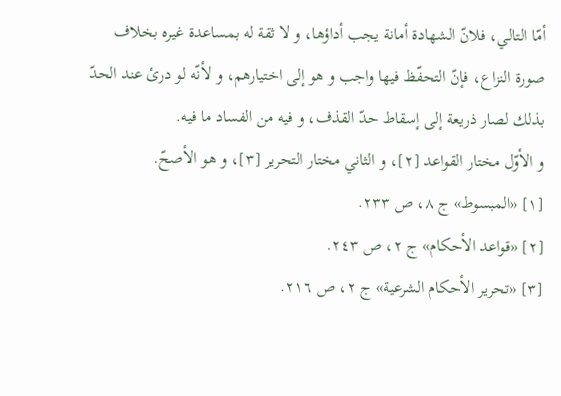أمّا التالي، فلانّ الشهادة أمانة يجب أداؤها، و لا ثقة له بمساعدة غيره بخلاف صورة النزاع، فإنّ التحفّظ فيها واجب و هو إلى اختيارهم، و لأنّه لو درئ عند الحدّ بذلك لصار ذريعة إلى إسقاط حدّ القذف، و فيه من الفساد ما فيه.
و الأوّل مختار القواعد [٢]، و الثاني مختار التحرير [٣]، و هو الأصحّ.
[١] «المبسوط» ج ٨، ص ٢٣٣.
[٢] «قواعد الأحكام» ج ٢، ص ٢٤٣.
[٣] «تحرير الأحكام الشرعية» ج ٢، ص ٢١٦.